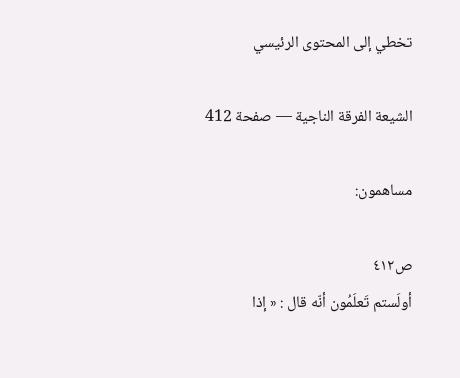تخطي إلى المحتوى الرئيسي

الشيعة الفرقة الناجية — صفحة 412

مساهمون:

ص٤١٢
أولَستم تَعلَمُون أنّه قال : « إذا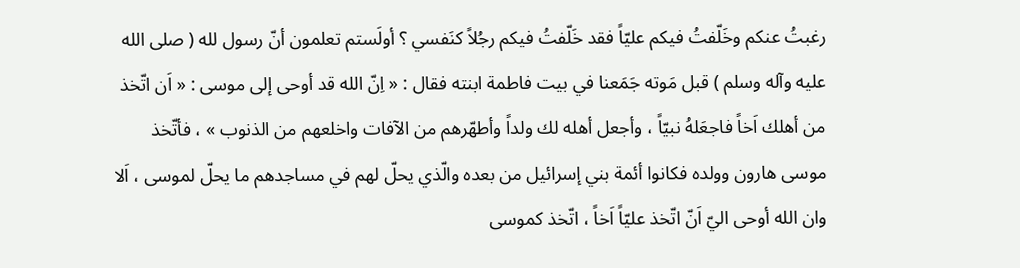رغبتُ عنكم وخَلّفتُ فيكم عليّاً فقد خَلّفتُ فيكم رجُلاً كنَفسي ؟ أولَستم تعلمون أنّ رسول لله ( صلى الله عليه وآله وسلم ) قبل مَوته جَمَعنا في بيت فاطمة ابنته فقال : « اِنّ الله قد أوحى إلى موسى : « اَن اتّخذ من أهلك اَخاً فاجعَلهُ نبيّاً ، وأجعل أهله لك ولداً وأطهّرهم من الآفات واخلعهم من الذنوب » ، فأتّخذ موسى هارون وولده فكانوا أئمة بني إسرائيل من بعده والّذي يحلّ لهم في مساجدهم ما يحلّ لموسى ، اَلا وان الله أوحى اليّ اَنّ اتّخذ عليّاً اَخاً ، اتّخذ كموسى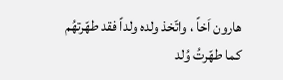هارون اَخاً ، واتّخذ ولده ولداً فقد طهّرتهُم كما طهّرتُ وُلد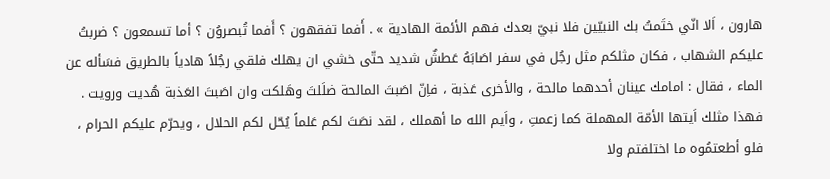هارون ، اَلا انّي ختَمتُ بك النبيّين فلا نبيّ بعدك فهم الأئمة الهادية » . أَفما تفقهون ؟ أَفما تُبصروُن ؟ أما تسمعون ؟ ضربتُ عليكم الشهاب ، فكان مثلكم مثل رجُل في سفر اصَابَهُ عَطشٌ شديد حتّى خشي ان يهلك فلقي رجُلاً هادياً بالطريق فسَأله عن الماء ، فقال : امامك عينان أحدهما مالحة ، والأخرى عَذبة ، فاِنّ اصَبتَ المالحة ضلَلتَ وهَلكت وان اصَبتَ العَذبة هُديت ورويت . فهذا مثلك اَيتها الأمّة المهملة كما زعمتِ ، واَيم الله ما أهملك ، لقد نصَتَ لكم عَلماً يُحّل لكم الحلال ، ويحرّم عليكم الحرام ، فلو أطعتمُوه ما اختلفتم ولا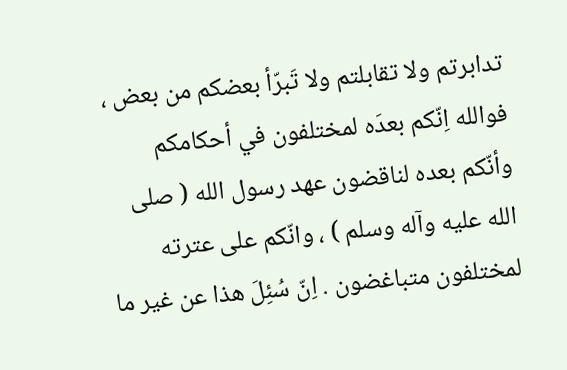تدابرتم ولا تقابلتم ولا تَبرّأ بعضكم من بعض ، فوالله اِنّكم بعدَه لمختلفون في أحكامكم وأنّكم بعده لناقضون عهد رسول الله ( صلى الله عليه وآله وسلم ) ، وانّكم على عترته لمختلفون متباغضون . اِنّ سُئِلَ هذا عن غير ما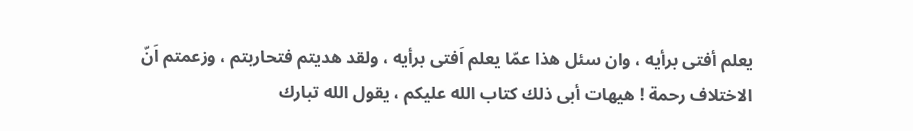يعلم أفتى برأيه ، وان سئل هذا عمّا يعلم اَفتى برأيه ، ولقد هديتم فتحاربتم ، وزعمتم اَنّ الاختلاف رحمة ! هيهات أبى ذلك كتاب الله عليكم ، يقول الله تبارك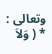وتعالى : * ( وَلاَ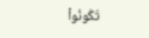تَكُونُواْ